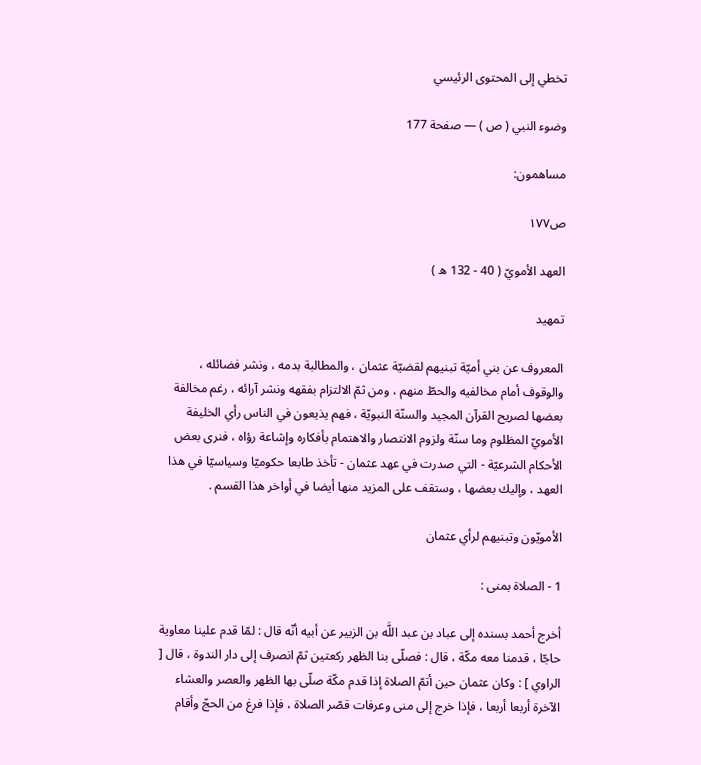تخطي إلى المحتوى الرئيسي

وضوء النبي ( ص ) — صفحة 177

مساهمون:

ص١٧٧

العهد الأمويّ ( 40 - 132 ه )

تمهيد

المعروف عن بني أميّة تبنيهم لقضيّة عثمان ، والمطالبة بدمه ، ونشر فضائله ، والوقوف أمام مخالفيه والحطّ منهم ، ومن ثمّ الالتزام بفقهه ونشر آرائه ، رغم مخالفة بعضها لصريح القرآن المجيد والسنّة النبويّة ، فهم يذيعون في الناس رأي الخليفة الأمويّ المظلوم وما سنّة ولزوم الانتصار والاهتمام بأفكاره وإشاعة رؤاه ، فنرى بعض الأحكام الشرعيّة - التي صدرت في عهد عثمان - تأخذ طابعا حكوميّا وسياسيّا في هذا العهد ، وإليك بعضها ، وستقف على المزيد منها أيضا في أواخر هذا القسم .

الأمويّون وتبنيهم لرأي عثمان

1 - الصلاة بمنى :

أخرج أحمد بسنده إلى عباد بن عبد اللَّه بن الزبير عن أبيه أنّه قال : لمّا قدم علينا معاوية حاجّا ، قدمنا معه مكّة ، قال : فصلّى بنا الظهر ركعتين ثمّ انصرف إلى دار الندوة ، قال [ الراوي ] : وكان عثمان حين أتمّ الصلاة إذا قدم مكّة صلّى بها الظهر والعصر والعشاء الآخرة أربعا أربعا ، فإذا خرج إلى منى وعرفات قصّر الصلاة ، فإذا فرغ من الحجّ وأقام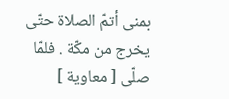بمنى أتمّ الصلاة حتّى يخرج من مكّة . فلمّا صلّى [ معاوية ]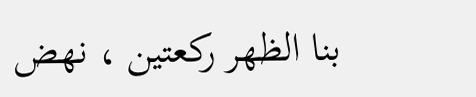بنا الظهر ركعتين ، نهض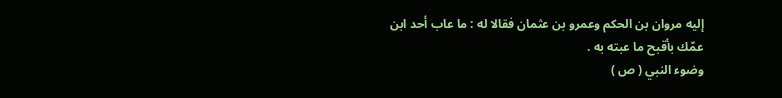إليه مروان بن الحكم وعمرو بن عثمان فقالا له : ما عاب أحد ابن عمّك بأقبح ما عبته به .
وضوء النبي ( ص )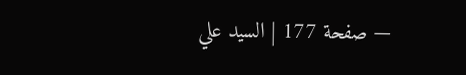— صفحة 177 | السيد علي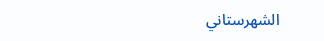الشهرستاني